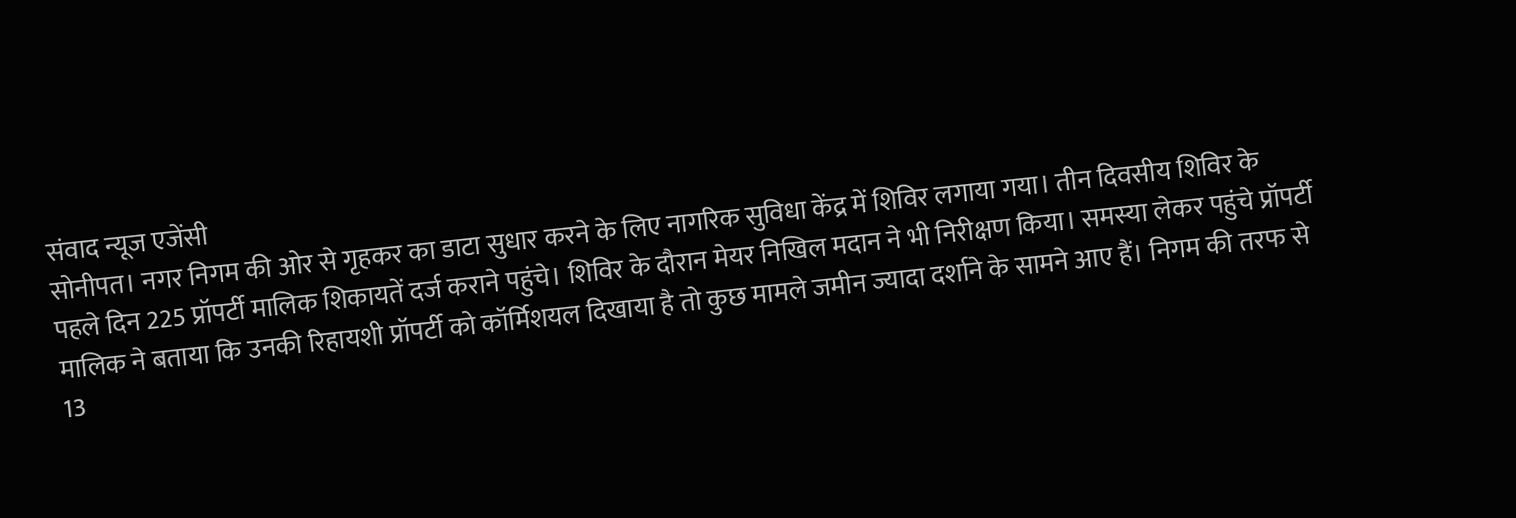संवाद न्यूज एजेंसी
सोनीपत। नगर निगम की ओर से गृहकर का डाटा सुधार करने के लिए नागरिक सुविधा केंद्र में शिविर लगाया गया। तीन दिवसीय शिविर के पहले दिन 225 प्रॉपर्टी मालिक शिकायतें दर्ज कराने पहुंचे। शिविर के दौरान मेयर निखिल मदान ने भी निरीक्षण किया। समस्या लेकर पहुंचे प्रॉपर्टी मालिक ने बताया कि उनकी रिहायशी प्रॉपर्टी को कॉर्मिशयल दिखाया है तो कुछ मामले जमीन ज्यादा दर्शाने के सामने आए हैं। निगम की तरफ से 13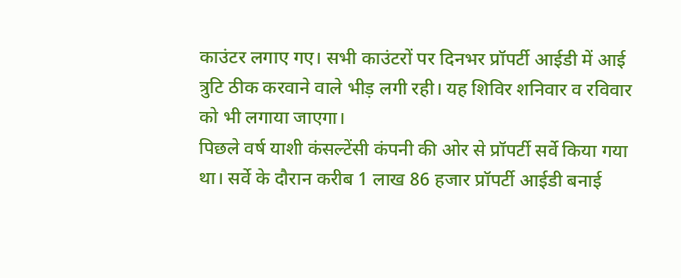काउंटर लगाए गए। सभी काउंटरों पर दिनभर प्रॉपर्टी आईडी में आई त्रुटि ठीक करवाने वाले भीड़ लगी रही। यह शिविर शनिवार व रविवार को भी लगाया जाएगा।
पिछले वर्ष याशी कंसल्टेंसी कंपनी की ओर से प्रॉपर्टी सर्वे किया गया था। सर्वे के दौरान करीब 1 लाख 86 हजार प्रॉपर्टी आईडी बनाई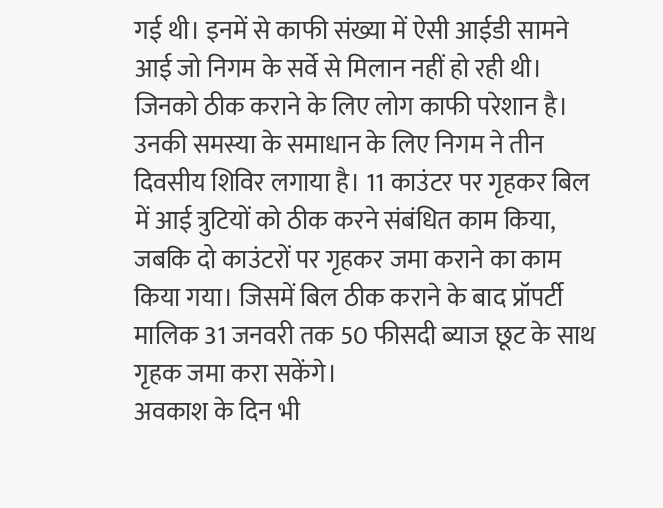गई थी। इनमें से काफी संख्या में ऐसी आईडी सामने आई जो निगम के सर्वे से मिलान नहीं हो रही थी। जिनको ठीक कराने के लिए लोग काफी परेशान है। उनकी समस्या के समाधान के लिए निगम ने तीन दिवसीय शिविर लगाया है। 11 काउंटर पर गृहकर बिल में आई त्रुटियों को ठीक करने संबंधित काम किया, जबकि दो काउंटरों पर गृहकर जमा कराने का काम किया गया। जिसमें बिल ठीक कराने के बाद प्रॉपर्टी मालिक 31 जनवरी तक 50 फीसदी ब्याज छूट के साथ गृहक जमा करा सकेंगे।
अवकाश के दिन भी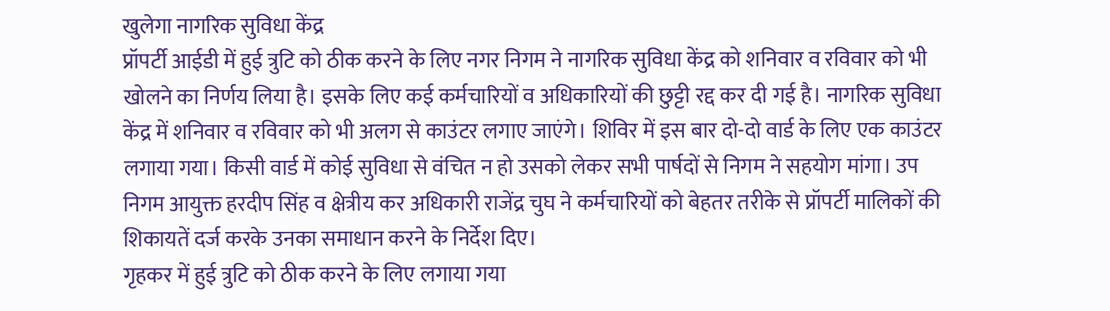खुलेगा नागरिक सुविधा केंद्र
प्रॉपर्टी आईडी में हुई त्रुटि को ठीक करने के लिए नगर निगम ने नागरिक सुविधा केंद्र को शनिवार व रविवार को भी खोलने का निर्णय लिया है। इसके लिए कई कर्मचारियों व अधिकारियों की छुट्टी रद्द कर दी गई है। नागरिक सुविधा केंद्र में शनिवार व रविवार को भी अलग से काउंटर लगाए जाएंगे। शिविर में इस बार दो-दो वार्ड के लिए एक काउंटर लगाया गया। किसी वार्ड में कोई सुविधा से वंचित न हो उसको लेकर सभी पार्षदों से निगम ने सहयोग मांगा। उप निगम आयुक्त हरदीप सिंह व क्षेत्रीय कर अधिकारी राजेंद्र चुघ ने कर्मचारियों को बेहतर तरीके से प्रॉपर्टी मालिकों की शिकायतें दर्ज करके उनका समाधान करने के निर्देश दिए।
गृहकर में हुई त्रुटि को ठीक करने के लिए लगाया गया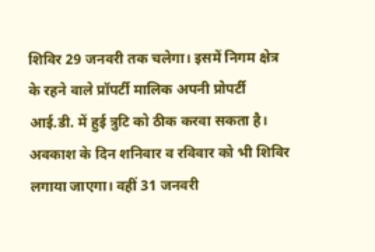शिविर 29 जनवरी तक चलेगा। इसमें निगम क्षेत्र के रहने वाले प्रॉपर्टी मालिक अपनी प्रोपर्टी आई.डी. में हुई त्रुटि को ठीक करवा सकता है। अवकाश के दिन शनिवार व रविवार को भी शिविर लगाया जाएगा। वहीं 31 जनवरी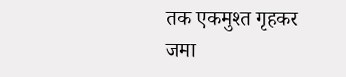तक एकमुश्त गृहकर जमा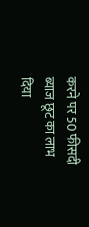करने पर 50 फीसदी ब्याज छूट का लाभ दिया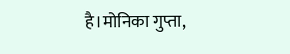है।मोनिका गुप्ता,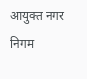आयुक्त नगर निगम